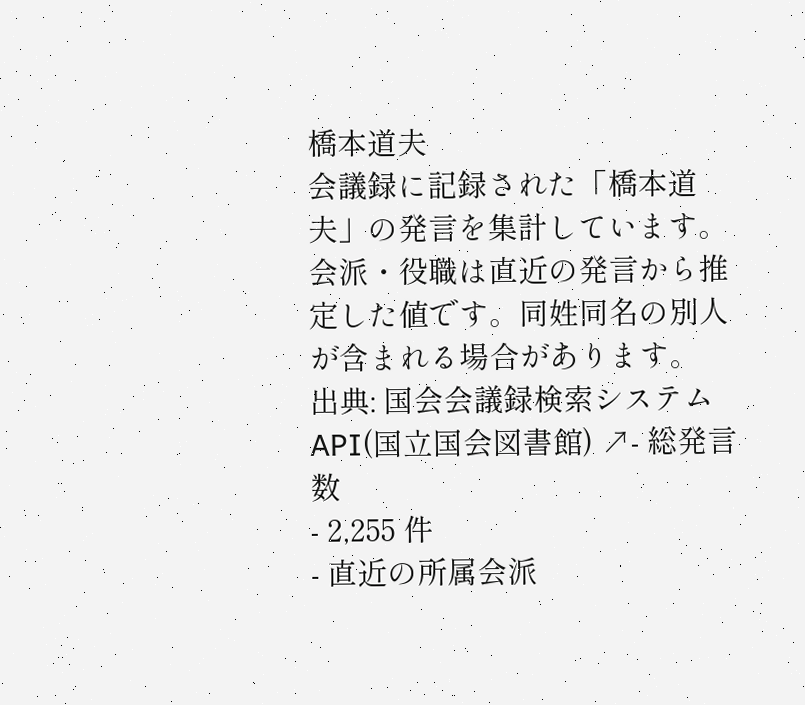橋本道夫
会議録に記録された「橋本道夫」の発言を集計しています。会派・役職は直近の発言から推定した値です。同姓同名の別人が含まれる場合があります。
出典: 国会会議録検索システム API(国立国会図書館) ↗- 総発言数
- 2,255 件
- 直近の所属会派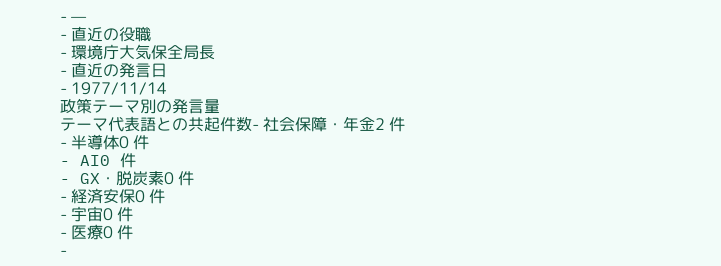- —
- 直近の役職
- 環境庁大気保全局長
- 直近の発言日
- 1977/11/14
政策テーマ別の発言量
テーマ代表語との共起件数- 社会保障・年金2 件
- 半導体0 件
- AI0 件
- GX・脱炭素0 件
- 経済安保0 件
- 宇宙0 件
- 医療0 件
-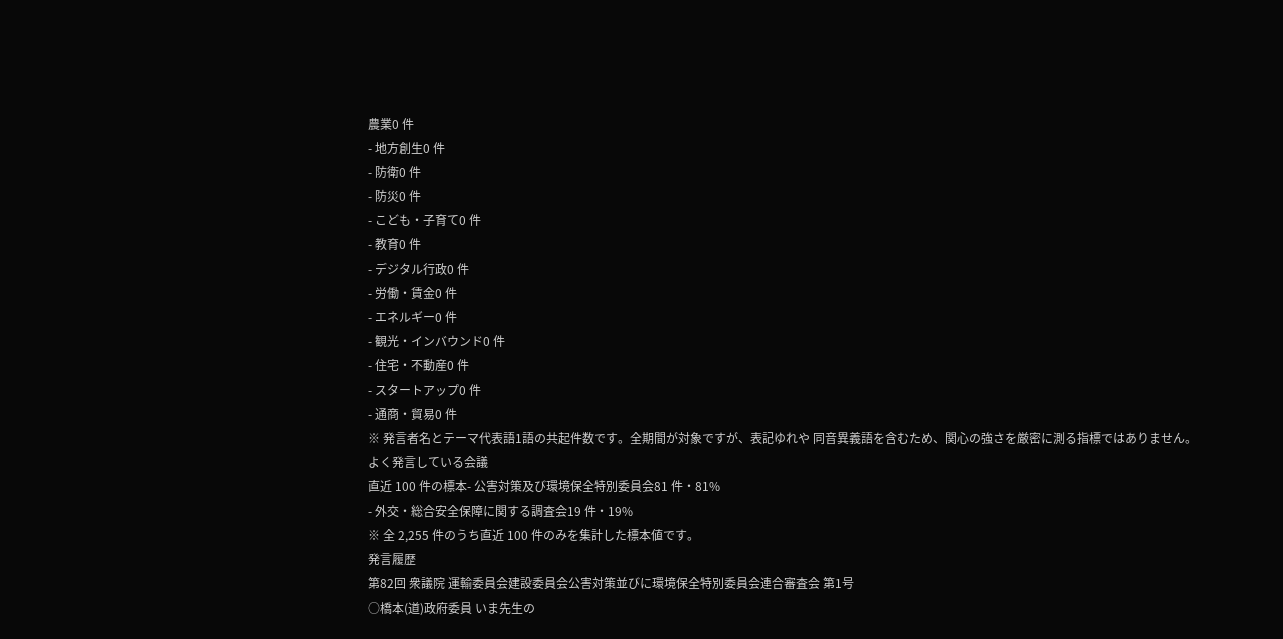農業0 件
- 地方創生0 件
- 防衛0 件
- 防災0 件
- こども・子育て0 件
- 教育0 件
- デジタル行政0 件
- 労働・賃金0 件
- エネルギー0 件
- 観光・インバウンド0 件
- 住宅・不動産0 件
- スタートアップ0 件
- 通商・貿易0 件
※ 発言者名とテーマ代表語1語の共起件数です。全期間が対象ですが、表記ゆれや 同音異義語を含むため、関心の強さを厳密に測る指標ではありません。
よく発言している会議
直近 100 件の標本- 公害対策及び環境保全特別委員会81 件・81%
- 外交・総合安全保障に関する調査会19 件・19%
※ 全 2,255 件のうち直近 100 件のみを集計した標本値です。
発言履歴
第82回 衆議院 運輸委員会建設委員会公害対策並びに環境保全特別委員会連合審査会 第1号
○橋本(道)政府委員 いま先生の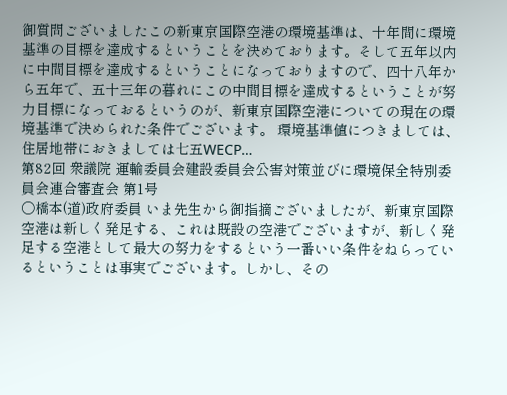御質問ございましたこの新東京国際空港の環境基準は、十年間に環境基準の目標を達成するということを決めております。そして五年以内に中間目標を達成するということになっておりますので、四十八年から五年で、五十三年の暮れにこの中間目標を達成するということが努力目標になっておるというのが、新東京国際空港についての現在の環境基準で決められた条件でございます。 環境基準値につきましては、住居地帯におきましては七五WECP…
第82回 衆議院 運輸委員会建設委員会公害対策並びに環境保全特別委員会連合審査会 第1号
○橋本(道)政府委員 いま先生から御指摘ございましたが、新東京国際空港は新しく発足する、これは既設の空港でございますが、新しく発足する空港として最大の努力をするという一番いい条件をねらっているということは事実でございます。しかし、その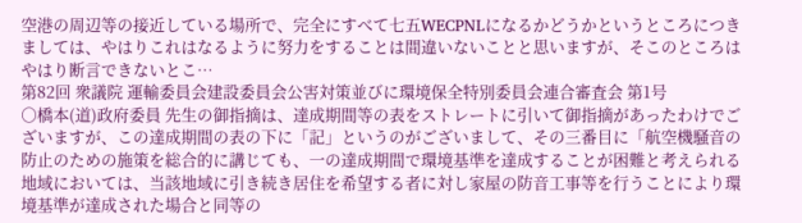空港の周辺等の接近している場所で、完全にすべて七五WECPNLになるかどうかというところにつきましては、やはりこれはなるように努力をすることは間違いないことと思いますが、そこのところはやはり断言できないとこ…
第82回 衆議院 運輸委員会建設委員会公害対策並びに環境保全特別委員会連合審査会 第1号
○橋本(道)政府委員 先生の御指摘は、達成期間等の表をストレートに引いて御指摘があったわけでございますが、この達成期間の表の下に「記」というのがございまして、その三番目に「航空機騒音の防止のための施策を総合的に講じても、一の達成期間で環境基準を達成することが困難と考えられる地域においては、当該地域に引き続き居住を希望する者に対し家屋の防音工事等を行うことにより環境基準が達成された場合と同等の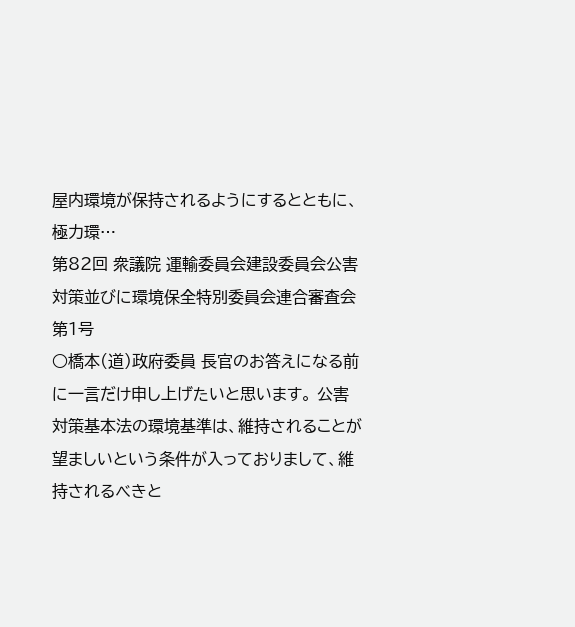屋内環境が保持されるようにするとともに、極力環…
第82回 衆議院 運輸委員会建設委員会公害対策並びに環境保全特別委員会連合審査会 第1号
○橋本(道)政府委員 長官のお答えになる前に一言だけ申し上げたいと思います。 公害対策基本法の環境基準は、維持されることが望ましいという条件が入っておりまして、維持されるべきと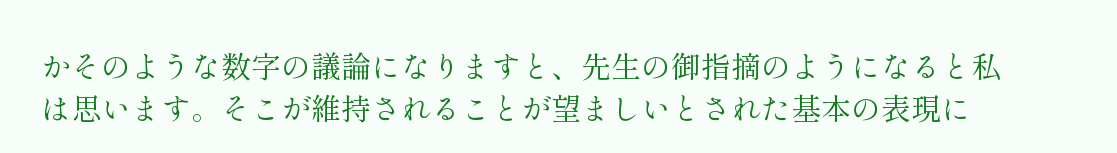かそのような数字の議論になりますと、先生の御指摘のようになると私は思います。そこが維持されることが望ましいとされた基本の表現に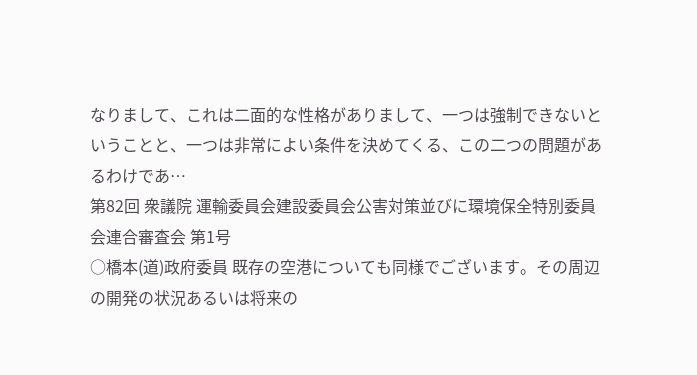なりまして、これは二面的な性格がありまして、一つは強制できないということと、一つは非常によい条件を決めてくる、この二つの問題があるわけであ…
第82回 衆議院 運輸委員会建設委員会公害対策並びに環境保全特別委員会連合審査会 第1号
○橋本(道)政府委員 既存の空港についても同様でございます。その周辺の開発の状況あるいは将来の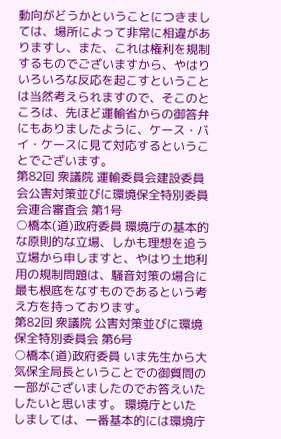動向がどうかということにつきましては、場所によって非常に相違がありますし、また、これは権利を規制するものでございますから、やはりいろいろな反応を起こすということは当然考えられますので、そこのところは、先ほど運輸省からの御答弁にもありましたように、ケース・バイ・ケースに見て対応するということでございます。
第82回 衆議院 運輸委員会建設委員会公害対策並びに環境保全特別委員会連合審査会 第1号
○橋本(道)政府委員 環境庁の基本的な原則的な立場、しかも理想を追う立場から申しますと、やはり土地利用の規制問題は、騒音対策の場合に最も根底をなすものであるという考え方を持っております。
第82回 衆議院 公害対策並びに環境保全特別委員会 第6号
○橋本(道)政府委員 いま先生から大気保全局長ということでの御質問の一部がございましたのでお答えいたしたいと思います。 環境庁といたしましては、一番基本的には環境庁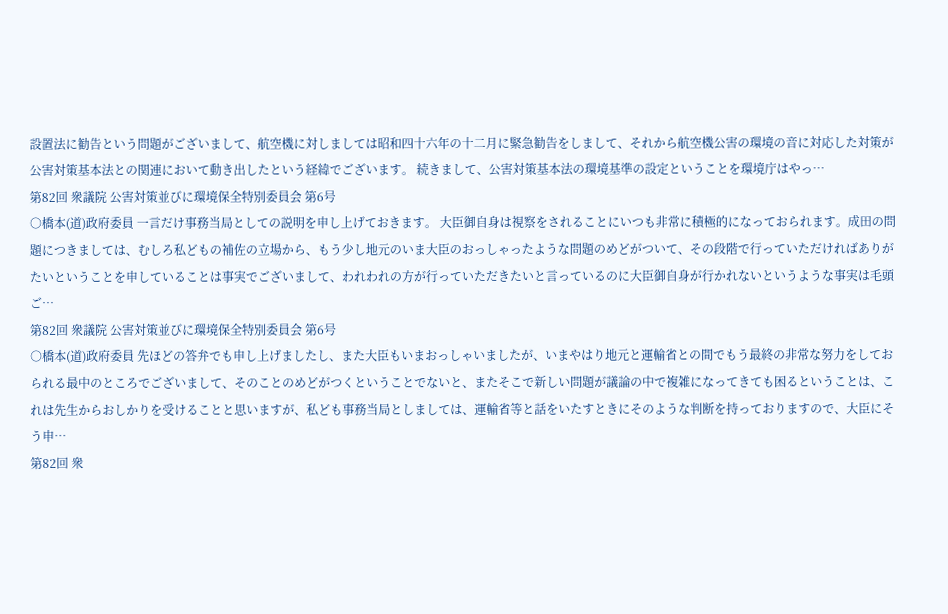設置法に勧告という問題がございまして、航空機に対しましては昭和四十六年の十二月に緊急勧告をしまして、それから航空機公害の環境の音に対応した対策が公害対策基本法との関連において動き出したという経緯でございます。 続きまして、公害対策基本法の環境基準の設定ということを環境庁はやっ…
第82回 衆議院 公害対策並びに環境保全特別委員会 第6号
○橋本(道)政府委員 一言だけ事務当局としての説明を申し上げておきます。 大臣御自身は視察をされることにいつも非常に積極的になっておられます。成田の問題につきましては、むしろ私どもの補佐の立場から、もう少し地元のいま大臣のおっしゃったような問題のめどがついて、その段階で行っていただければありがたいということを申していることは事実でございまして、われわれの方が行っていただきたいと言っているのに大臣御自身が行かれないというような事実は毛頭ご…
第82回 衆議院 公害対策並びに環境保全特別委員会 第6号
○橋本(道)政府委員 先ほどの答弁でも申し上げましたし、また大臣もいまおっしゃいましたが、いまやはり地元と運輸省との間でもう最終の非常な努力をしておられる最中のところでございまして、そのことのめどがつくということでないと、またそこで新しい問題が議論の中で複雑になってきても困るということは、これは先生からおしかりを受けることと思いますが、私ども事務当局としましては、運輸省等と話をいたすときにそのような判断を持っておりますので、大臣にそう申…
第82回 衆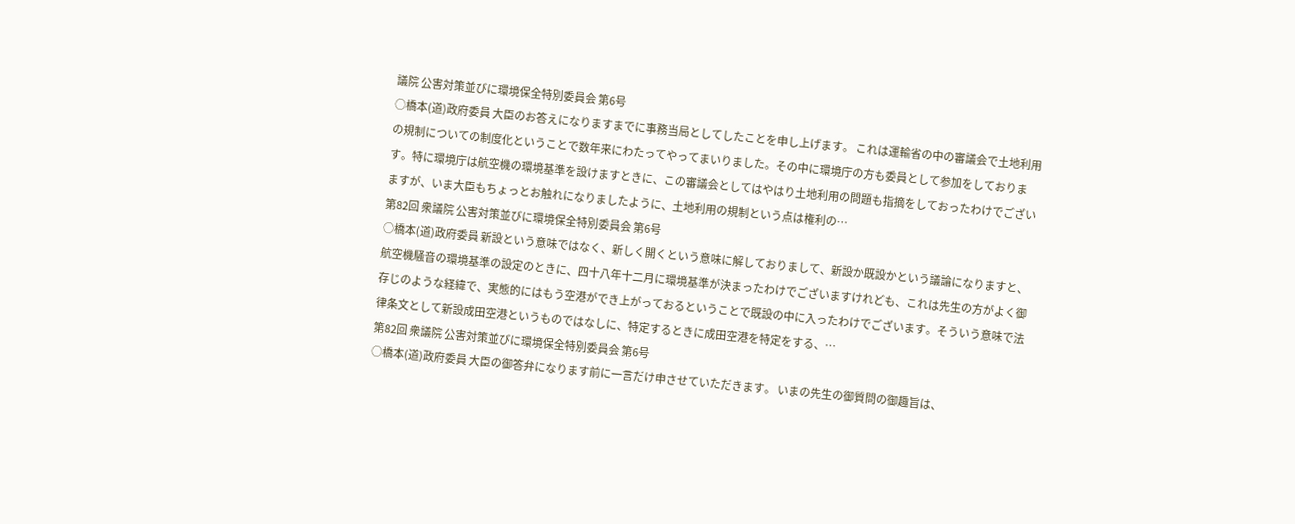議院 公害対策並びに環境保全特別委員会 第6号
○橋本(道)政府委員 大臣のお答えになりますまでに事務当局としてしたことを申し上げます。 これは運輸省の中の審議会で土地利用の規制についての制度化ということで数年来にわたってやってまいりました。その中に環境庁の方も委員として参加をしております。特に環境庁は航空機の環境基準を設けますときに、この審議会としてはやはり土地利用の問題も指摘をしておったわけでございますが、いま大臣もちょっとお触れになりましたように、土地利用の規制という点は権利の…
第82回 衆議院 公害対策並びに環境保全特別委員会 第6号
○橋本(道)政府委員 新設という意味ではなく、新しく開くという意味に解しておりまして、新設か既設かという議論になりますと、航空機騒音の環境基準の設定のときに、四十八年十二月に環境基準が決まったわけでございますけれども、これは先生の方がよく御存じのような経緯で、実態的にはもう空港ができ上がっておるということで既設の中に入ったわけでございます。そういう意味で法律条文として新設成田空港というものではなしに、特定するときに成田空港を特定をする、…
第82回 衆議院 公害対策並びに環境保全特別委員会 第6号
○橋本(道)政府委員 大臣の御答弁になります前に一言だけ申させていただきます。 いまの先生の御質問の御趣旨は、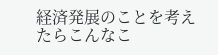経済発展のことを考えたらこんなこ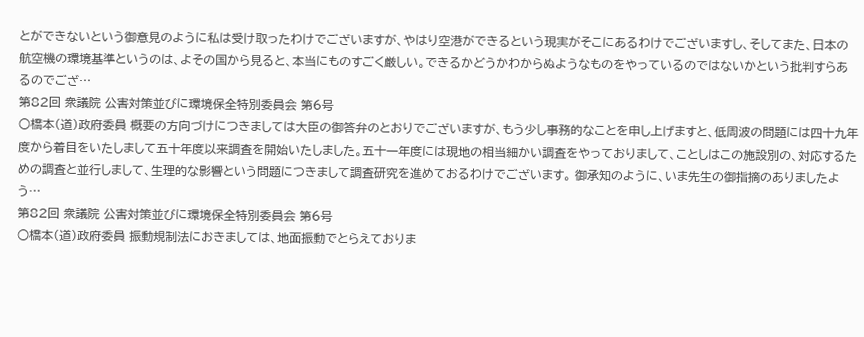とができないという御意見のように私は受け取ったわけでございますが、やはり空港ができるという現実がそこにあるわけでございますし、そしてまた、日本の航空機の環境基準というのは、よその国から見ると、本当にものすごく厳しい。できるかどうかわからぬようなものをやっているのではないかという批判すらあるのでござ…
第82回 衆議院 公害対策並びに環境保全特別委員会 第6号
○橋本(道)政府委員 概要の方向づけにつきましては大臣の御答弁のとおりでございますが、もう少し事務的なことを申し上げますと、低周波の問題には四十九年度から着目をいたしまして五十年度以来調査を開始いたしました。五十一年度には現地の相当細かい調査をやっておりまして、ことしはこの施設別の、対応するための調査と並行しまして、生理的な影響という問題につきまして調査研究を進めておるわけでございます。 御承知のように、いま先生の御指摘のありましたよう…
第82回 衆議院 公害対策並びに環境保全特別委員会 第6号
○橋本(道)政府委員 振動規制法におきましては、地面振動でとらえておりま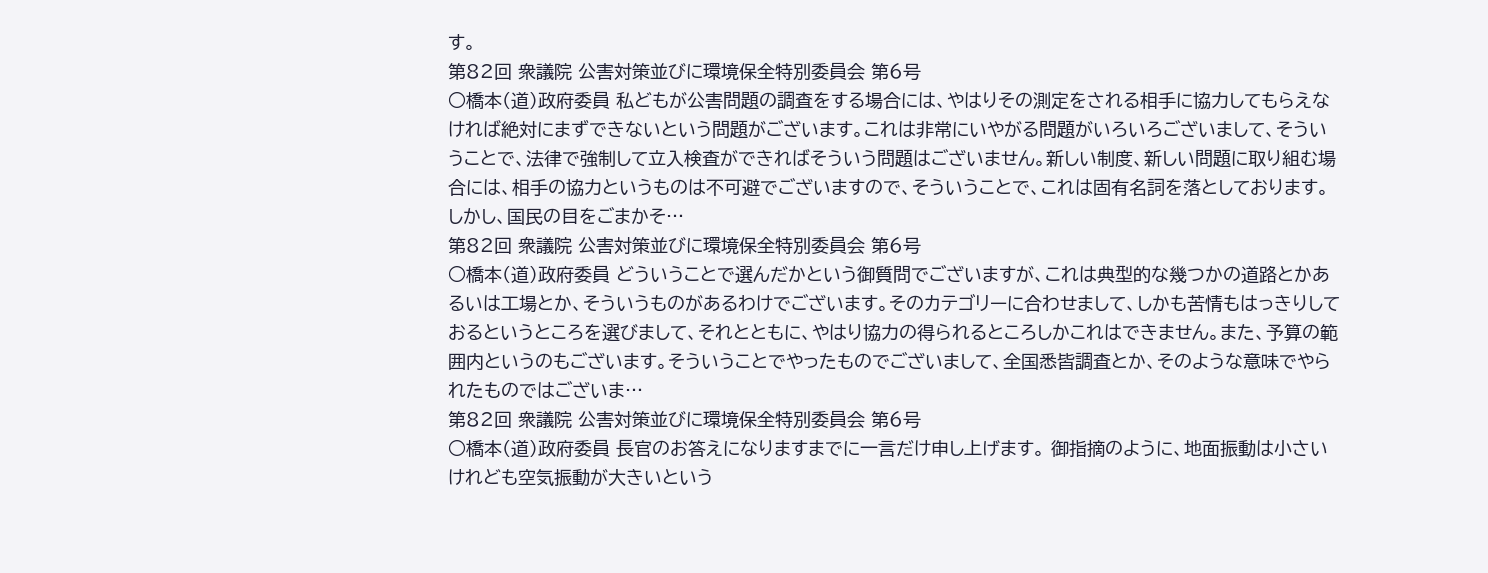す。
第82回 衆議院 公害対策並びに環境保全特別委員会 第6号
○橋本(道)政府委員 私どもが公害問題の調査をする場合には、やはりその測定をされる相手に協力してもらえなければ絶対にまずできないという問題がございます。これは非常にいやがる問題がいろいろございまして、そういうことで、法律で強制して立入検査ができればそういう問題はございません。新しい制度、新しい問題に取り組む場合には、相手の協力というものは不可避でございますので、そういうことで、これは固有名詞を落としております。しかし、国民の目をごまかそ…
第82回 衆議院 公害対策並びに環境保全特別委員会 第6号
○橋本(道)政府委員 どういうことで選んだかという御質問でございますが、これは典型的な幾つかの道路とかあるいは工場とか、そういうものがあるわけでございます。そのカテゴリーに合わせまして、しかも苦情もはっきりしておるというところを選びまして、それとともに、やはり協力の得られるところしかこれはできません。また、予算の範囲内というのもございます。そういうことでやったものでございまして、全国悉皆調査とか、そのような意味でやられたものではございま…
第82回 衆議院 公害対策並びに環境保全特別委員会 第6号
○橋本(道)政府委員 長官のお答えになりますまでに一言だけ申し上げます。 御指摘のように、地面振動は小さいけれども空気振動が大きいという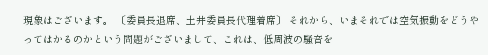現象はございます。 〔委員長退席、土井委員長代理着席〕 それから、いまそれでは空気振動をどうやってはかるのかという問題がございまして、これは、低周波の騒音を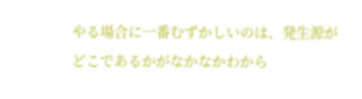やる場合に一番むずかしいのは、発生源がどこであるかがなかなかわから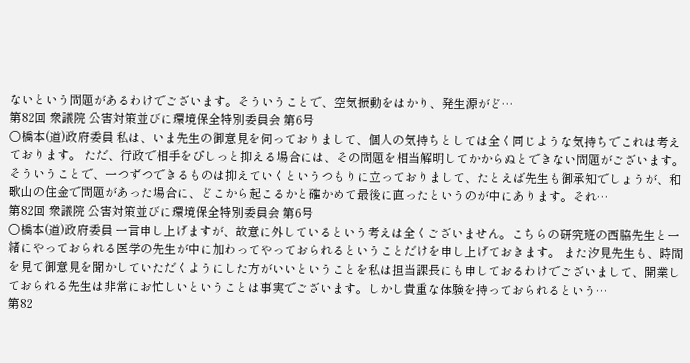ないという問題があるわけでございます。そういうことで、空気振動をはかり、発生源がど…
第82回 衆議院 公害対策並びに環境保全特別委員会 第6号
○橋本(道)政府委員 私は、いま先生の御意見を伺っておりまして、個人の気持ちとしては全く同じような気持ちでこれは考えております。 ただ、行政で相手をぴしっと抑える場合には、その問題を相当解明してかからぬとできない問題がございます。そういうことで、一つずつできるものは抑えていくというつもりに立っておりまして、たとえば先生も御承知でしょうが、和歌山の住金で問題があった場合に、どこから起こるかと確かめて最後に直ったというのが中にあります。それ…
第82回 衆議院 公害対策並びに環境保全特別委員会 第6号
○橋本(道)政府委員 一言申し上げますが、故意に外しているという考えは全くございません。こちらの研究班の西脇先生と一緒にやっておられる医学の先生が中に加わってやっておられるということだけを申し上げておきます。 また汐見先生も、時間を見て御意見を聞かしていただくようにした方がいいということを私は担当課長にも申しておるわけでございまして、開業しておられる先生は非常にお忙しいということは事実でございます。しかし貴重な体験を持っておられるという…
第82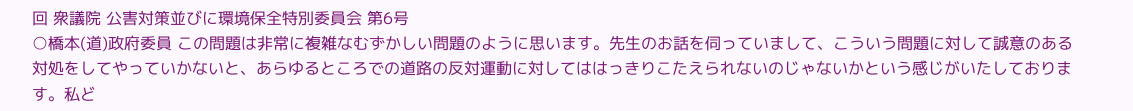回 衆議院 公害対策並びに環境保全特別委員会 第6号
○橋本(道)政府委員 この問題は非常に複雑なむずかしい問題のように思います。先生のお話を伺っていまして、こういう問題に対して誠意のある対処をしてやっていかないと、あらゆるところでの道路の反対運動に対してははっきりこたえられないのじゃないかという感じがいたしております。私ど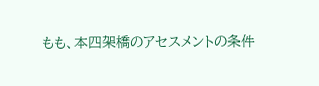もも、本四架橋のアセスメントの条件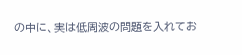の中に、実は低周波の問題を入れてお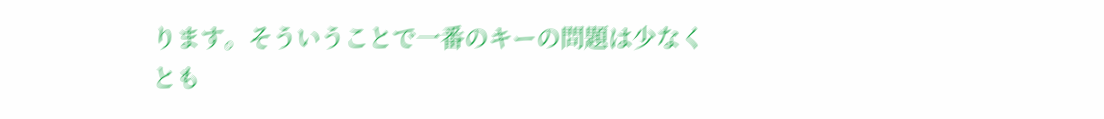ります。そういうことで一番のキーの問題は少なくとも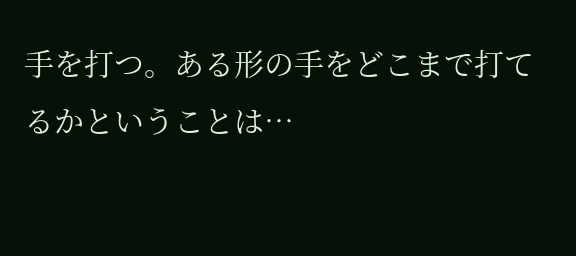手を打つ。ある形の手をどこまで打てるかということは…